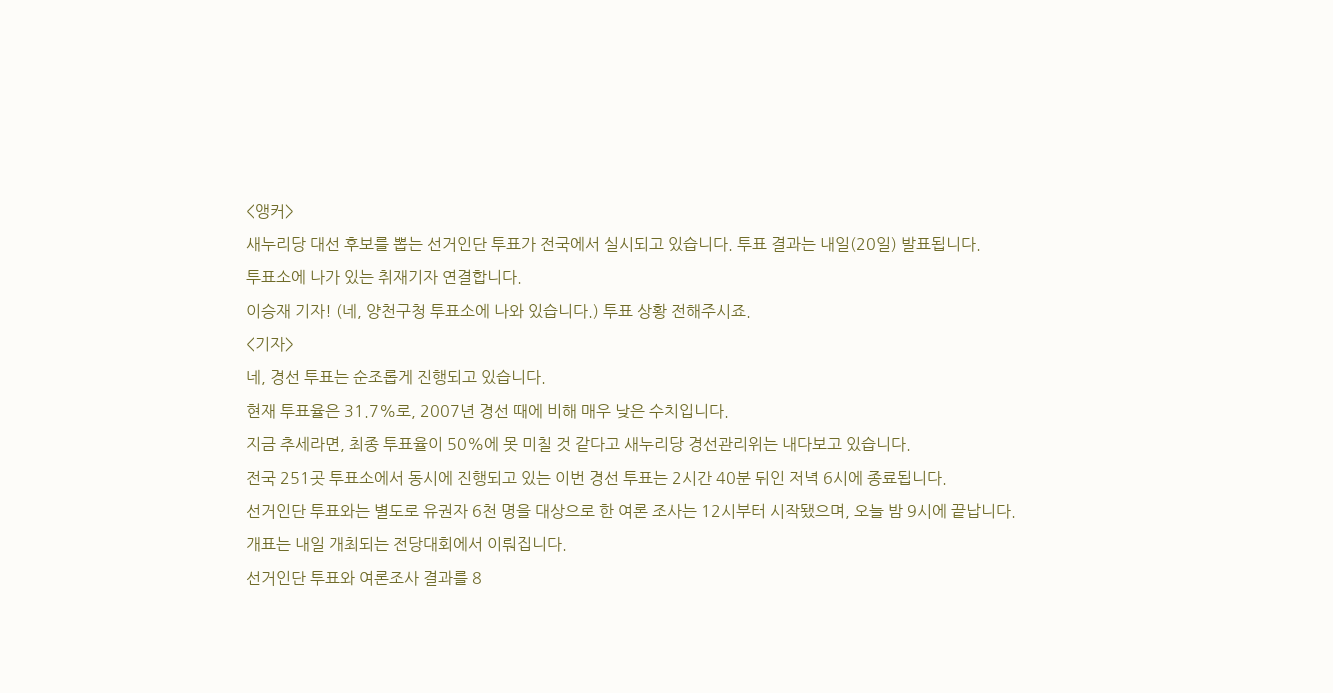<앵커>
새누리당 대선 후보를 뽑는 선거인단 투표가 전국에서 실시되고 있습니다. 투표 결과는 내일(20일) 발표됩니다.
투표소에 나가 있는 취재기자 연결합니다.
이승재 기자! (네, 양천구청 투표소에 나와 있습니다.) 투표 상황 전해주시죠.
<기자>
네, 경선 투표는 순조롭게 진행되고 있습니다.
현재 투표율은 31.7%로, 2007년 경선 때에 비해 매우 낮은 수치입니다.
지금 추세라면, 최종 투표율이 50%에 못 미칠 것 같다고 새누리당 경선관리위는 내다보고 있습니다.
전국 251곳 투표소에서 동시에 진행되고 있는 이번 경선 투표는 2시간 40분 뒤인 저녁 6시에 종료됩니다.
선거인단 투표와는 별도로 유권자 6천 명을 대상으로 한 여론 조사는 12시부터 시작됐으며, 오늘 밤 9시에 끝납니다.
개표는 내일 개최되는 전당대회에서 이뤄집니다.
선거인단 투표와 여론조사 결과를 8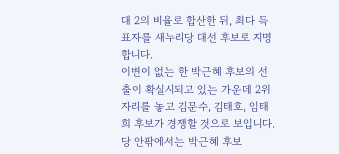대 2의 비율로 합산한 뒤, 최다 득표자를 새누리당 대선 후보로 지명합니다.
이변이 없는 한 박근혜 후보의 선출이 확실시되고 있는 가운데 2위 자리를 놓고 김문수, 김태호, 임태희 후보가 경쟁할 것으로 보입니다.
당 안팎에서는 박근혜 후보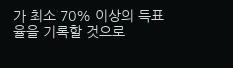가 최소 70% 이상의 득표율을 기록할 것으로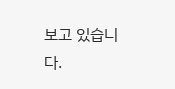보고 있습니다.